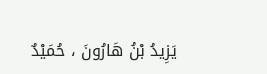يَزِيدُ بْنُ هَارُونَ ، حُمَيْدٌ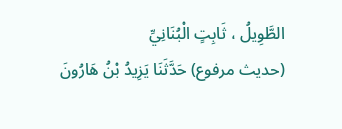الطَّوِيلُ ، ثَابِتٍ الْبُنَانِيِّ
(حديث مرفوع) حَدَّثَنَا يَزِيدُ بْنُ هَارُونَ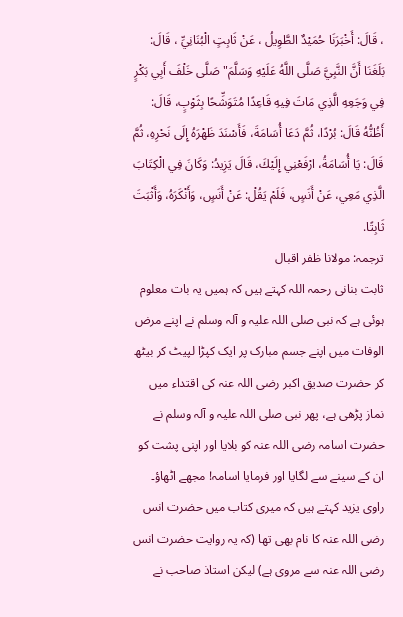، قَالَ: أَخْبَرَنَا حُمَيْدٌ الطَّوِيلُ ، عَنْ ثَابِتٍ الْبُنَانِيِّ ، قَالَ: بَلَغَنَا أَنَّ النَّبِيَّ صَلَّى اللَّهُ عَلَيْهِ وَسَلَّمَ" صَلَّى خَلْفَ أَبِي بَكْرٍ فِي وَجَعِهِ الَّذِي مَاتَ فِيهِ قَاعِدًا مُتَوَشِّحًا بِثَوْبٍ، قَالَ: أَظُنُّهُ قَالَ: بُرْدًا، ثُمَّ دَعَا أُسَامَةَ، فَأَسْنَدَ ظَهْرَهُ إِلَى نَحْرِهِ، ثُمَّ قَالَ: يَا أُسَامَةُ، ارْفَعْنِي إِلَيْكَ، قَالَ يَزِيدُ: وَكَانَ فِي الْكِتَابَ الَّذِي مَعِي، عَنْ أَنَسٍ، فَلَمْ يَقُلْ: عَنْ أَنَسٍ، وَأَنْكَرَهُ، وَأَثْبَتَ ثَابِتًا.
ترجمہ: مولانا ظفر اقبال
ثابت بنانی رحمہ اللہ کہتے ہیں کہ ہمیں یہ بات معلوم ہوئی ہے کہ نبی صلی اللہ علیہ و آلہ وسلم نے اپنے مرض الوفات میں اپنے جسم مبارک پر ایک کپڑا لپیٹ کر بیٹھ کر حضرت صدیق اکبر رضی اللہ عنہ کی اقتداء میں نماز پڑھی ہے، پھر نبی صلی اللہ علیہ و آلہ وسلم نے حضرت اسامہ رضی اللہ عنہ کو بلایا اور اپنی پشت کو ان کے سینے سے لگایا اور فرمایا اسامہ! مجھے اٹھاؤ۔ راوی یزید کہتے ہیں کہ میری کتاب میں حضرت انس رضی اللہ عنہ کا نام بھی تھا (کہ یہ روایت حضرت انس رضی اللہ عنہ سے مروی ہے) لیکن استاذ صاحب نے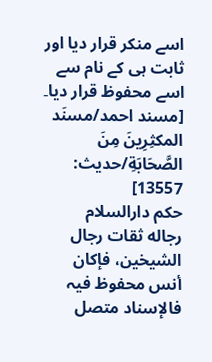اسے منکر قرار دیا اور ثابت ہی کے نام سے اسے محفوظ قرار دیا۔ [مسند احمد/مسنَد المكثِرِینَ مِنَ الصَّحَابَةِ/حدیث: 13557]
حکم دارالسلام
رجاله ثقات رجال الشیخین، فإکان أنس محفوظ فیہ فالإسناد متصل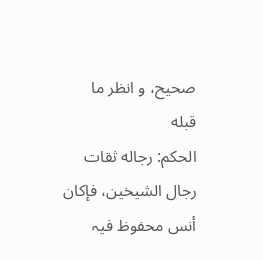صحیح، و انظر ما قبله
الحكم: رجاله ثقات رجال الشیخین، فإکان أنس محفوظ فیہ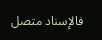فالإسناد متصل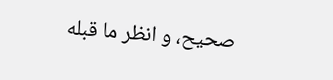صحیح، و انظر ما قبله